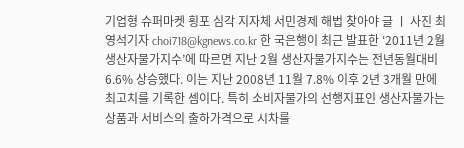기업형 슈퍼마켓 횡포 심각 지자체 서민경제 해법 찾아야 글 ㅣ 사진 최영석기자 choi718@kgnews.co.kr 한 국은행이 최근 발표한 ‘2011년 2월 생산자물가지수’에 따르면 지난 2월 생산자물가지수는 전년동월대비 6.6% 상승했다. 이는 지난 2008년 11월 7.8% 이후 2년 3개월 만에 최고치를 기록한 셈이다. 특히 소비자물가의 선행지표인 생산자물가는 상품과 서비스의 출하가격으로 시차를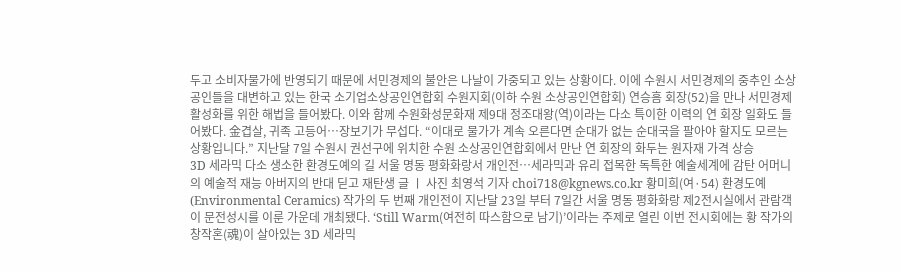두고 소비자물가에 반영되기 때문에 서민경제의 불안은 나날이 가중되고 있는 상황이다. 이에 수원시 서민경제의 중추인 소상공인들을 대변하고 있는 한국 소기업소상공인연합회 수원지회(이하 수원 소상공인연합회) 연승흠 회장(52)을 만나 서민경제 활성화를 위한 해법을 들어봤다. 이와 함께 수원화성문화재 제9대 정조대왕(역)이라는 다소 특이한 이력의 연 회장 일화도 들어봤다. 金겹살, 귀족 고등어…장보기가 무섭다. “이대로 물가가 계속 오른다면 순대가 없는 순대국을 팔아야 할지도 모르는 상황입니다.” 지난달 7일 수원시 권선구에 위치한 수원 소상공인연합회에서 만난 연 회장의 화두는 원자재 가격 상승
3D 세라믹 다소 생소한 환경도예의 길 서울 명동 평화화랑서 개인전…세라믹과 유리 접목한 독특한 예술세계에 감탄 어머니의 예술적 재능 아버지의 반대 딛고 재탄생 글 ㅣ 사진 최영석 기자 choi718@kgnews.co.kr 황미희(여·54) 환경도예(Environmental Ceramics) 작가의 두 번째 개인전이 지난달 23일 부터 7일간 서울 명동 평화화랑 제2전시실에서 관람객이 문전성시를 이룬 가운데 개최됐다. ‘Still Warm(여전히 따스함으로 남기)’이라는 주제로 열린 이번 전시회에는 황 작가의 창작혼(魂)이 살아있는 3D 세라믹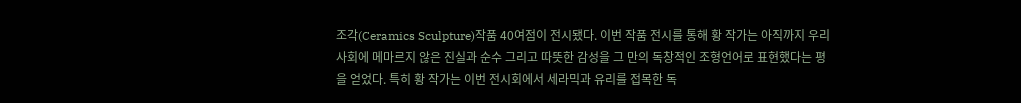조각(Ceramics Sculpture)작품 40여점이 전시됐다. 이번 작품 전시를 통해 황 작가는 아직까지 우리사회에 메마르지 않은 진실과 순수 그리고 따뜻한 감성을 그 만의 독창적인 조형언어로 표현했다는 평을 얻었다. 특히 황 작가는 이번 전시회에서 세라믹과 유리를 접목한 독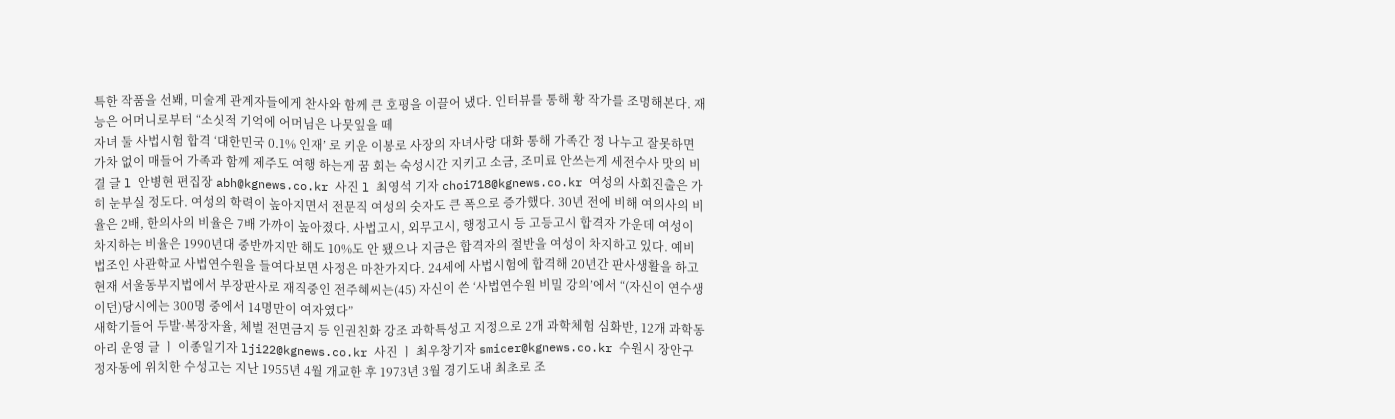특한 작품을 선봬, 미술계 관계자들에게 찬사와 함께 큰 호평을 이끌어 냈다. 인터뷰를 통해 황 작가를 조명해본다. 재능은 어머니로부터 “소싯적 기억에 어머님은 나뭇잎을 떼
자녀 둘 사법시험 합격 ‘대한민국 0.1% 인재’ 로 키운 이봉로 사장의 자녀사랑 대화 통해 가족간 정 나누고 잘못하면 가차 없이 매들어 가족과 함께 제주도 여행 하는게 꿈 회는 숙성시간 지키고 소금, 조미료 안쓰는게 세전수사 맛의 비결 글 l 안병현 편집장 abh@kgnews.co.kr 사진 l 최영석 기자 choi718@kgnews.co.kr 여성의 사회진출은 가히 눈부실 정도다. 여성의 학력이 높아지면서 전문직 여성의 숫자도 큰 폭으로 증가했다. 30년 전에 비해 여의사의 비율은 2배, 한의사의 비율은 7배 가까이 높아졌다. 사법고시, 외무고시, 행정고시 등 고등고시 합격자 가운데 여성이 차지하는 비율은 1990년대 중반까지만 해도 10%도 안 됐으나 지금은 합격자의 절반을 여성이 차지하고 있다. 예비 법조인 사관학교 사법연수원을 들여다보면 사정은 마찬가지다. 24세에 사법시험에 합격해 20년간 판사생활을 하고 현재 서울동부지법에서 부장판사로 재직중인 전주혜씨는(45) 자신이 쓴 ‘사법연수원 비밀 강의’에서 “(자신이 연수생이던)당시에는 300명 중에서 14명만이 여자였다”
새학기들어 두발·복장자율, 체벌 전면금지 등 인권친화 강조 과학특성고 지정으로 2개 과학체험 심화반, 12개 과학동아리 운영 글 ㅣ 이종일기자 lji22@kgnews.co.kr 사진 ㅣ 최우창기자 smicer@kgnews.co.kr 수원시 장안구 정자동에 위치한 수성고는 지난 1955년 4월 개교한 후 1973년 3월 경기도내 최초로 조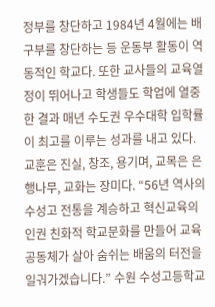정부를 창단하고 1984년 4월에는 배구부를 창단하는 등 운동부 활동이 역동적인 학교다. 또한 교사들의 교육열정이 뛰어나고 학생들도 학업에 열중한 결과 매년 수도권 우수대학 입학률이 최고를 이루는 성과를 내고 있다. 교훈은 진실, 창조, 용기며, 교목은 은행나무, 교화는 장미다. “56년 역사의 수성고 전통을 계승하고 혁신교육의 인권 친화적 학교문화를 만들어 교육공동체가 살아 숨쉬는 배움의 터전을 일궈가겠습니다.” 수원 수성고등학교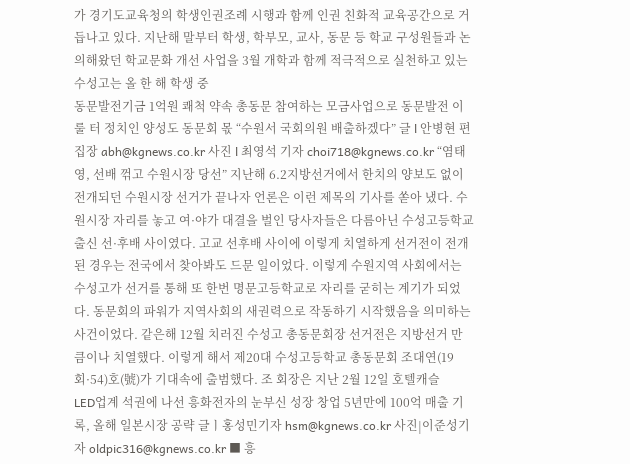가 경기도교육청의 학생인권조례 시행과 함께 인권 친화적 교육공간으로 거듭나고 있다. 지난해 말부터 학생, 학부모, 교사, 동문 등 학교 구성원들과 논의해왔던 학교문화 개선 사업을 3월 개학과 함께 적극적으로 실천하고 있는 수성고는 올 한 해 학생 중
동문발전기금 1억원 쾌척 약속 총동문 참여하는 모금사업으로 동문발전 이룰 터 정치인 양성도 동문회 몫 “수원서 국회의원 배출하겠다” 글 l 안병현 편집장 abh@kgnews.co.kr 사진 l 최영석 기자 choi718@kgnews.co.kr “염태영, 선배 꺾고 수원시장 당선” 지난해 6.2지방선거에서 한치의 양보도 없이 전개되던 수원시장 선거가 끝나자 언론은 이런 제목의 기사를 쏟아 냈다. 수원시장 자리를 놓고 여·야가 대결을 벌인 당사자들은 다름아닌 수성고등학교 출신 선·후배 사이였다. 고교 선후배 사이에 이렇게 치열하게 선거전이 전개된 경우는 전국에서 찾아봐도 드문 일이었다. 이렇게 수원지역 사회에서는 수성고가 선거를 통해 또 한번 명문고등학교로 자리를 굳히는 계기가 되었다. 동문회의 파워가 지역사회의 새권력으로 작동하기 시작했음을 의미하는 사건이었다. 같은해 12월 치러진 수성고 총동문회장 선거전은 지방선거 만큼이나 치열했다. 이렇게 해서 제20대 수성고등학교 총동문회 조대연(19회·54)호(號)가 기대속에 출범했다. 조 회장은 지난 2월 12일 호텔캐슬
LED업계 석권에 나선 흥화전자의 눈부신 성장 창업 5년만에 100억 매출 기록, 올해 일본시장 공략 글ㅣ홍성민기자 hsm@kgnews.co.kr 사진|이준성기자 oldpic316@kgnews.co.kr ■ 흥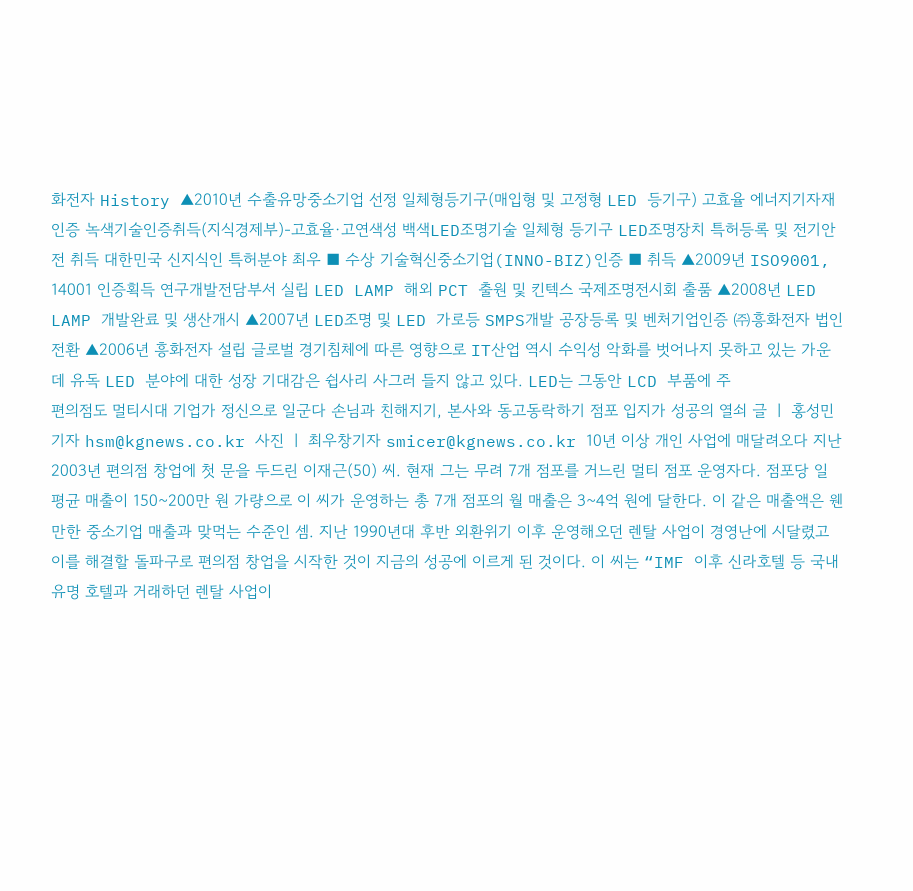화전자 History ▲2010년 수출유망중소기업 선정 일체형등기구(매입형 및 고정형 LED 등기구) 고효율 에너지기자재 인증 녹색기술인증취득(지식경제부)-고효율·고연색성 백색LED조명기술 일체형 등기구 LED조명장치 특허등록 및 전기안전 취득 대한민국 신지식인 특허분야 최우 ■ 수상 기술혁신중소기업(INNO-BIZ)인증 ■ 취득 ▲2009년 ISO9001, 14001 인증획득 연구개발전담부서 실립 LED LAMP 해외 PCT 출원 및 킨텍스 국제조명전시회 출품 ▲2008년 LED LAMP 개발완료 및 생산개시 ▲2007년 LED조명 및 LED 가로등 SMPS개발 공장등록 및 벤처기업인증 ㈜흥화전자 법인전환 ▲2006년 흥화전자 설립 글로벌 경기침체에 따른 영향으로 IT산업 역시 수익성 악화를 벗어나지 못하고 있는 가운데 유독 LED 분야에 대한 성장 기대감은 쉽사리 사그러 들지 않고 있다. LED는 그동안 LCD 부품에 주
편의점도 멀티시대 기업가 정신으로 일군다 손님과 친해지기, 본사와 동고동락하기 점포 입지가 성공의 열쇠 글 ㅣ 홍성민기자 hsm@kgnews.co.kr 사진 ㅣ 최우창기자 smicer@kgnews.co.kr 10년 이상 개인 사업에 매달려오다 지난 2003년 편의점 창업에 첫 문을 두드린 이재근(50) 씨. 현재 그는 무려 7개 점포를 거느린 멀티 점포 운영자다. 점포당 일 평균 매출이 150~200만 원 가량으로 이 씨가 운영하는 총 7개 점포의 월 매출은 3~4억 원에 달한다. 이 같은 매출액은 웬만한 중소기업 매출과 맞먹는 수준인 셈. 지난 1990년대 후반 외환위기 이후 운영해오던 렌탈 사업이 경영난에 시달렸고 이를 해결할 돌파구로 편의점 창업을 시작한 것이 지금의 성공에 이르게 된 것이다. 이 씨는 “IMF 이후 신라호텔 등 국내 유명 호텔과 거래하던 렌탈 사업이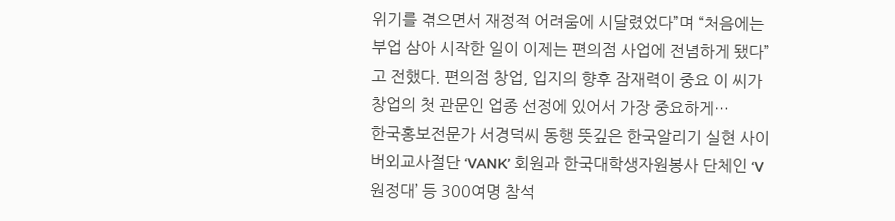위기를 겪으면서 재정적 어려움에 시달렸었다”며 “처음에는 부업 삼아 시작한 일이 이제는 편의점 사업에 전념하게 됐다”고 전했다. 편의점 창업, 입지의 향후 잠재력이 중요 이 씨가 창업의 첫 관문인 업종 선정에 있어서 가장 중요하게…
한국홍보전문가 서경덕씨 동행 뜻깊은 한국알리기 실현 사이버외교사절단 ‘VANK’ 회원과 한국대학생자원봉사 단체인 ‘V원정대’ 등 300여명 참석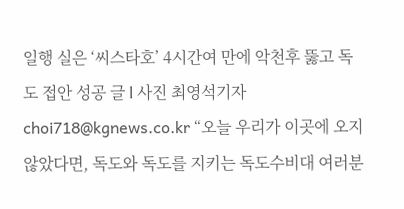일행 실은 ‘씨스타호’ 4시간여 만에 악천후 뚫고 독도 접안 성공 글 l 사진 최영석기자 choi718@kgnews.co.kr “오늘 우리가 이곳에 오지 않았다면, 독도와 독도를 지키는 독도수비대 여러분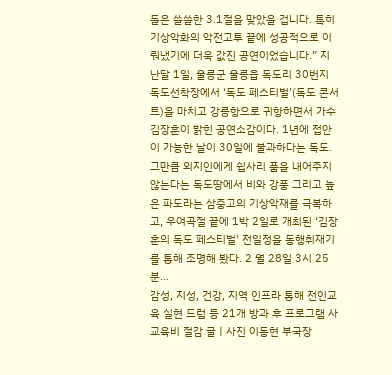들은 쓸쓸한 3.1절을 맞았을 겁니다. 특히 기상악화의 악전고투 끝에 성공적으로 이뤄냈기에 더욱 값진 공연이었습니다.” 지난달 1일, 울릉군 울릉읍 독도리 30번지 독도선착장에서 ‘독도 페스티벌’(독도 콘서트)을 마치고 강릉항으로 귀항하면서 가수 김장훈이 밝힌 공연소감이다. 1년에 접안이 가능한 날이 30일에 불과하다는 독도. 그만큼 외지인에게 쉽사리 품을 내어주지 않는다는 독도땅에서 비와 강풍 그리고 높은 파도라는 삼중고의 기상악재를 극복하고, 우여곡절 끝에 1박 2일로 개최된 ‘김장훈의 독도 페스티벌’ 전일정을 동행취재기를 통해 조명해 봤다. 2 월 28일 3시 25분…
감성, 지성, 건강, 지역 인프라 통해 전인교육 실현 드럼 등 21개 방과 후 프로그램 사교육비 절감 글ㅣ사진 이동현 부국장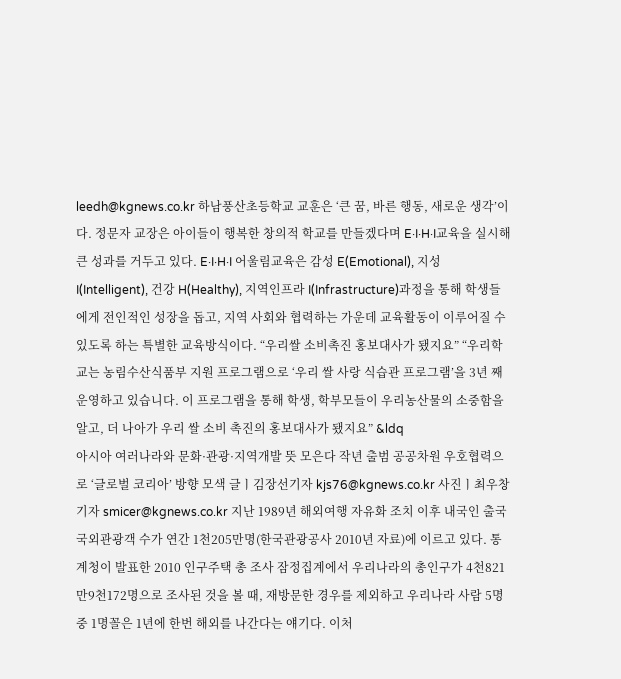leedh@kgnews.co.kr 하남풍산초등학교 교훈은 ‘큰 꿈, 바른 행동, 새로운 생각’이다. 정문자 교장은 아이들이 행복한 창의적 학교를 만들겠다며 E·I·H·I교육을 실시해 큰 성과를 거두고 있다. E·I·H·I 어울림교육은 감성 E(Emotional), 지성 I(Intelligent), 건강 H(Healthy), 지역인프라 I(Infrastructure)과정을 통해 학생들에게 전인적인 성장을 돕고, 지역 사회와 협력하는 가운데 교육활동이 이루어질 수 있도록 하는 특별한 교육방식이다. “우리쌀 소비촉진 홍보대사가 됐지요” “우리학교는 농림수산식품부 지원 프로그램으로 ‘우리 쌀 사랑 식습관 프로그램’을 3년 째 운영하고 있습니다. 이 프로그램을 통해 학생, 학부모들이 우리농산물의 소중함을 알고, 더 나아가 우리 쌀 소비 촉진의 홍보대사가 됐지요” &ldq
아시아 여러나라와 문화·관광·지역개발 뜻 모은다 작년 출범 공공차원 우호협력으로 ‘글로벌 코리아’ 방향 모색 글ㅣ김장선기자 kjs76@kgnews.co.kr 사진ㅣ최우창기자 smicer@kgnews.co.kr 지난 1989년 해외여행 자유화 조치 이후 내국인 출국 국외관광객 수가 연간 1천205만명(한국관광공사 2010년 자료)에 이르고 있다. 통계청이 발표한 2010 인구주택 총 조사 잠정집계에서 우리나라의 총인구가 4천821만9천172명으로 조사된 것을 볼 때, 재방문한 경우를 제외하고 우리나라 사람 5명 중 1명꼴은 1년에 한번 해외를 나간다는 얘기다. 이처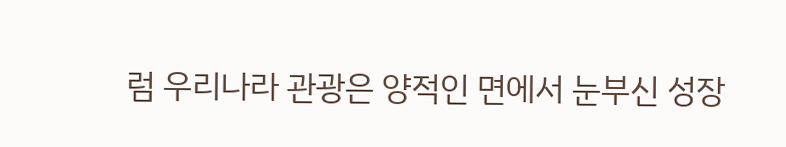럼 우리나라 관광은 양적인 면에서 눈부신 성장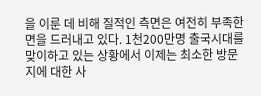을 이룬 데 비해 질적인 측면은 여전히 부족한 면을 드러내고 있다. 1천200만명 출국시대를 맞이하고 있는 상황에서 이제는 최소한 방문지에 대한 사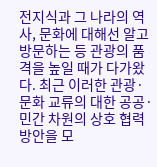전지식과 그 나라의 역사, 문화에 대해선 알고 방문하는 등 관광의 품격을 높일 때가 다가왔다. 최근 이러한 관광·문화 교류의 대한 공공·민간 차원의 상호 협력 방안을 모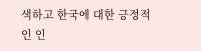색하고 한국에 대한 긍정적인 인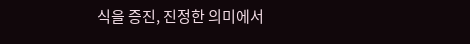식을 증진, 진정한 의미에서